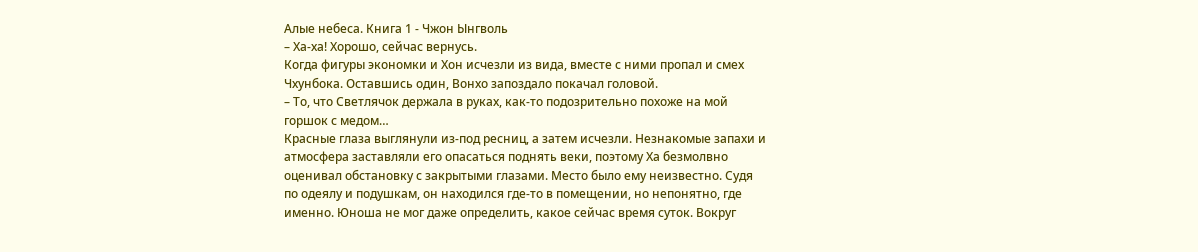Алые небеса. Книга 1 - Чжон Ынгволь
– Ха-ха! Хорошо, сейчас вернусь.
Когда фигуры экономки и Хон исчезли из вида, вместе с ними пропал и смех Чхунбока. Оставшись один, Вонхо запоздало покачал головой.
– То, что Светлячок держала в руках, как-то подозрительно похоже на мой горшок с медом…
Красные глаза выглянули из-под ресниц, а затем исчезли. Незнакомые запахи и атмосфера заставляли его опасаться поднять веки, поэтому Ха безмолвно оценивал обстановку с закрытыми глазами. Место было ему неизвестно. Судя по одеялу и подушкам, он находился где-то в помещении, но непонятно, где именно. Юноша не мог даже определить, какое сейчас время суток. Вокруг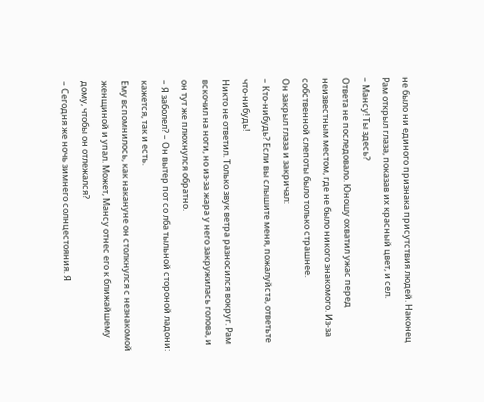не было ни единого признака присутствия людей. Наконец Рам открыл глаза, показав их красный цвет, и сел.
– Мансу! Ты здесь?
Ответа не последовало. Юношу охватил ужас перед неизвестным местом, где не было никого знакомого. Из-за собственной слепоты было только страшнее.
Он закрыл глаза и закричал:
– Кто-нибудь? Если вы слышите меня, пожалуйста, ответьте что-нибудь!
Никто не ответил. Только звук ветра разносился вокруг. Рам вскочил на ноги, но из-за жара у него закружилась голова, и он тут же плюхнулся обратно.
– Я заболел? – Он вытер пот со лба тыльной стороной ладони: кажется, так и есть.
Ему вспомнилось, как накануне он столкнулся с незнакомой женщиной и упал. Может, Мансу отнес его к ближайшему дому, чтобы он отлежался?
– Сегодня же ночь зимнего солнцестояния. Я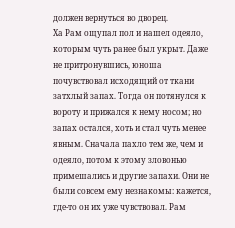должен вернуться во дворец.
Ха Рам ощупал пол и нашел одеяло, которым чуть ранее был укрыт. Даже не притронувшись, юноша почувствовал исходящий от ткани затхлый запах. Тогда он потянулся к вороту и прижался к нему носом; но запах остался, хоть и стал чуть менее явным. Сначала пахло тем же, чем и одеяло, потом к этому зловонью примешались и другие запахи. Они не были совсем ему незнакомы: кажется, где-то он их уже чувствовал. Рам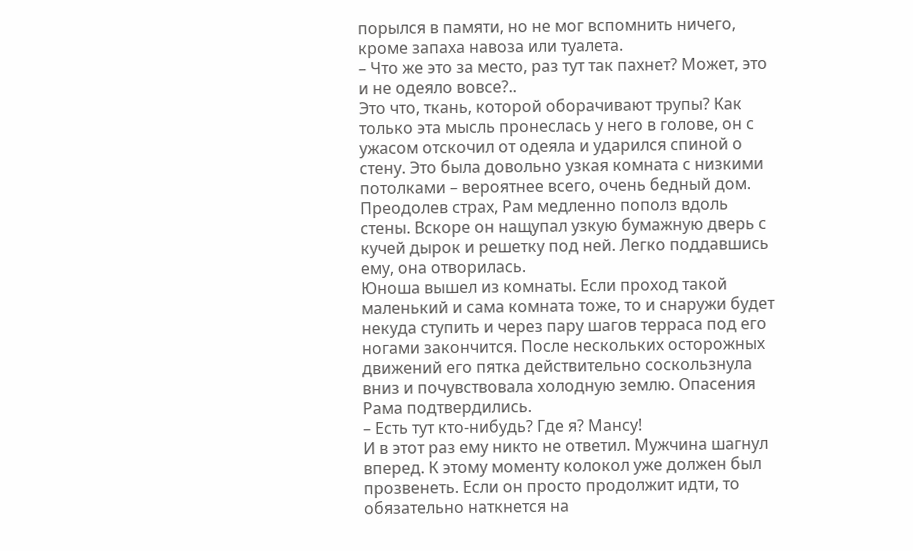порылся в памяти, но не мог вспомнить ничего, кроме запаха навоза или туалета.
– Что же это за место, раз тут так пахнет? Может, это и не одеяло вовсе?..
Это что, ткань, которой оборачивают трупы? Как только эта мысль пронеслась у него в голове, он с ужасом отскочил от одеяла и ударился спиной о стену. Это была довольно узкая комната с низкими потолками – вероятнее всего, очень бедный дом. Преодолев страх, Рам медленно пополз вдоль стены. Вскоре он нащупал узкую бумажную дверь с кучей дырок и решетку под ней. Легко поддавшись ему, она отворилась.
Юноша вышел из комнаты. Если проход такой маленький и сама комната тоже, то и снаружи будет некуда ступить и через пару шагов терраса под его ногами закончится. После нескольких осторожных движений его пятка действительно соскользнула вниз и почувствовала холодную землю. Опасения Рама подтвердились.
– Есть тут кто-нибудь? Где я? Мансу!
И в этот раз ему никто не ответил. Мужчина шагнул вперед. К этому моменту колокол уже должен был прозвенеть. Если он просто продолжит идти, то обязательно наткнется на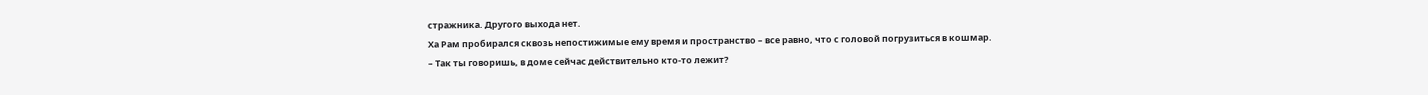стражника. Другого выхода нет.
Ха Рам пробирался сквозь непостижимые ему время и пространство – все равно, что с головой погрузиться в кошмар.
– Так ты говоришь, в доме сейчас действительно кто-то лежит?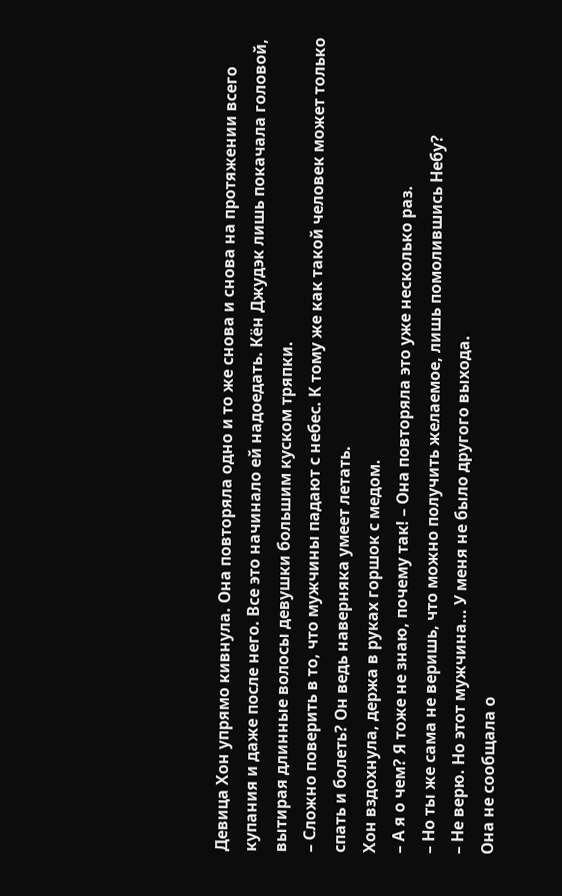Девица Хон упрямо кивнула. Она повторяла одно и то же снова и снова на протяжении всего купания и даже после него. Все это начинало ей надоедать. Кён Джудэк лишь покачала головой, вытирая длинные волосы девушки большим куском тряпки.
– Сложно поверить в то, что мужчины падают с небес. К тому же как такой человек может только спать и болеть? Он ведь наверняка умеет летать.
Хон вздохнула, держа в руках горшок с медом.
– А я о чем? Я тоже не знаю, почему так! – Она повторяла это уже несколько раз.
– Но ты же сама не веришь, что можно получить желаемое, лишь помолившись Небу?
– Не верю. Но этот мужчина… У меня не было другого выхода.
Она не сообщала о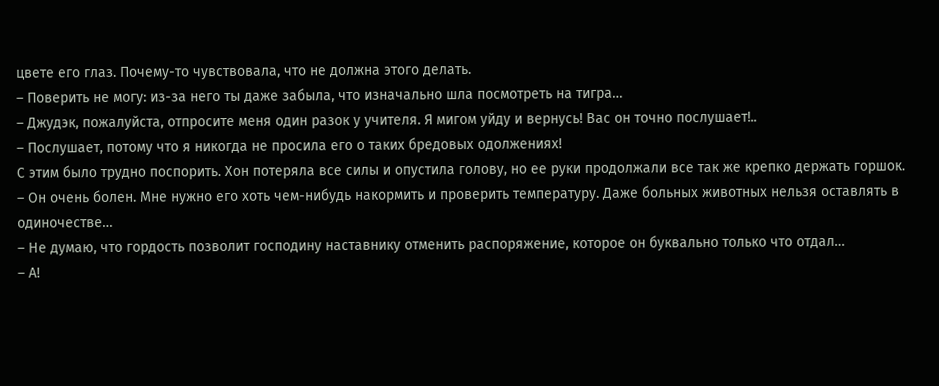цвете его глаз. Почему-то чувствовала, что не должна этого делать.
– Поверить не могу: из-за него ты даже забыла, что изначально шла посмотреть на тигра…
– Джудэк, пожалуйста, отпросите меня один разок у учителя. Я мигом уйду и вернусь! Вас он точно послушает!..
– Послушает, потому что я никогда не просила его о таких бредовых одолжениях!
С этим было трудно поспорить. Хон потеряла все силы и опустила голову, но ее руки продолжали все так же крепко держать горшок.
– Он очень болен. Мне нужно его хоть чем-нибудь накормить и проверить температуру. Даже больных животных нельзя оставлять в одиночестве…
– Не думаю, что гордость позволит господину наставнику отменить распоряжение, которое он буквально только что отдал…
– А!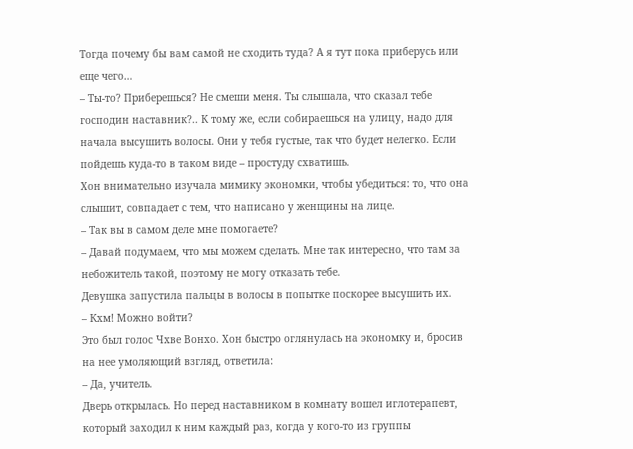Тогда почему бы вам самой не сходить туда? А я тут пока приберусь или еще чего…
– Ты-то? Приберешься? Не смеши меня. Ты слышала, что сказал тебе господин наставник?.. К тому же, если собираешься на улицу, надо для начала высушить волосы. Они у тебя густые, так что будет нелегко. Если пойдешь куда-то в таком виде – простуду схватишь.
Хон внимательно изучала мимику экономки, чтобы убедиться: то, что она слышит, совпадает с тем, что написано у женщины на лице.
– Так вы в самом деле мне помогаете?
– Давай подумаем, что мы можем сделать. Мне так интересно, что там за небожитель такой, поэтому не могу отказать тебе.
Девушка запустила пальцы в волосы в попытке поскорее высушить их.
– Кхм! Можно войти?
Это был голос Чхве Вонхо. Хон быстро оглянулась на экономку и, бросив на нее умоляющий взгляд, ответила:
– Да, учитель.
Дверь открылась. Но перед наставником в комнату вошел иглотерапевт, который заходил к ним каждый раз, когда у кого-то из группы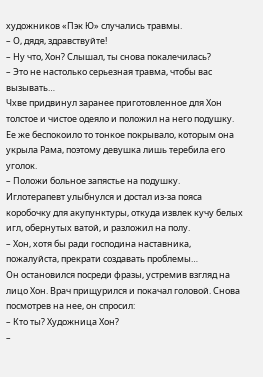художников «Пэк Ю» случались травмы.
– О, дядя, здравствуйте!
– Ну что, Хон? Слышал, ты снова покалечилась?
– Это не настолько серьезная травма, чтобы вас вызывать…
Чхве придвинул заранее приготовленное для Хон толстое и чистое одеяло и положил на него подушку. Ее же беспокоило то тонкое покрывало, которым она укрыла Рама, поэтому девушка лишь теребила его уголок.
– Положи больное запястье на подушку.
Иглотерапевт улыбнулся и достал из-за пояса коробочку для акупунктуры, откуда извлек кучу белых игл, обернутых ватой, и разложил на полу.
– Хон, хотя бы ради господина наставника, пожалуйста, прекрати создавать проблемы…
Он остановился посреди фразы, устремив взгляд на лицо Хон. Врач прищурился и покачал головой. Снова посмотрев на нее, он спросил:
– Кто ты? Художница Хон?
–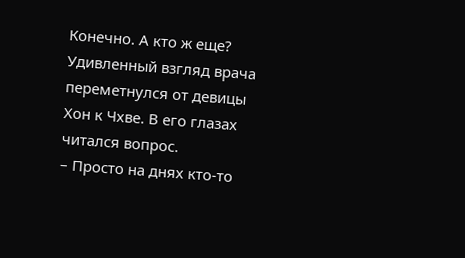Конечно. А кто ж еще?
Удивленный взгляд врача переметнулся от девицы Хон к Чхве. В его глазах читался вопрос.
– Просто на днях кто-то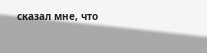сказал мне, что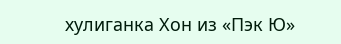хулиганка Хон из «Пэк Ю»